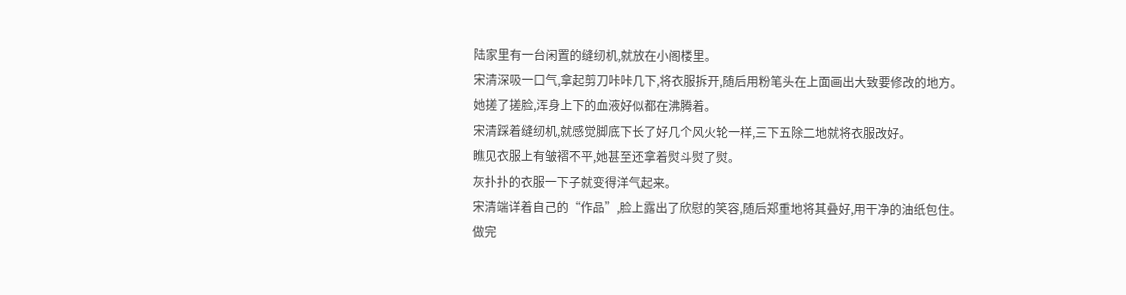陆家里有一台闲置的缝纫机,就放在小阁楼里。
宋清深吸一口气,拿起剪刀咔咔几下,将衣服拆开,随后用粉笔头在上面画出大致要修改的地方。
她搓了搓脸,浑身上下的血液好似都在沸腾着。
宋清踩着缝纫机,就感觉脚底下长了好几个风火轮一样,三下五除二地就将衣服改好。
瞧见衣服上有皱褶不平,她甚至还拿着熨斗熨了熨。
灰扑扑的衣服一下子就变得洋气起来。
宋清端详着自己的“作品”,脸上露出了欣慰的笑容,随后郑重地将其叠好,用干净的油纸包住。
做完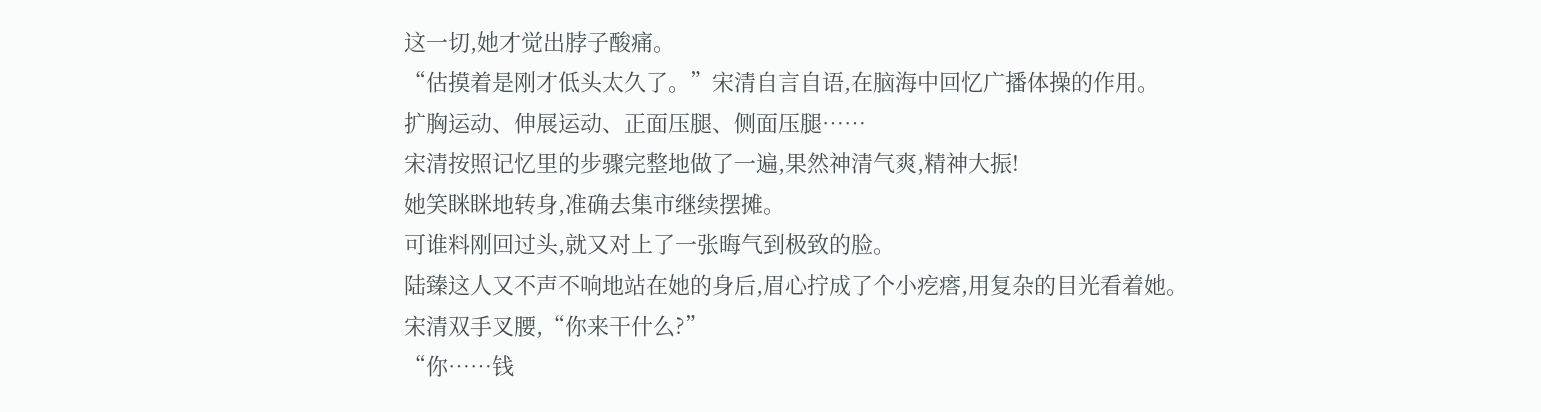这一切,她才觉出脖子酸痛。
“估摸着是刚才低头太久了。”宋清自言自语,在脑海中回忆广播体操的作用。
扩胸运动、伸展运动、正面压腿、侧面压腿……
宋清按照记忆里的步骤完整地做了一遍,果然神清气爽,精神大振!
她笑眯眯地转身,准确去集市继续摆摊。
可谁料刚回过头,就又对上了一张晦气到极致的脸。
陆臻这人又不声不响地站在她的身后,眉心拧成了个小疙瘩,用复杂的目光看着她。
宋清双手叉腰,“你来干什么?”
“你……钱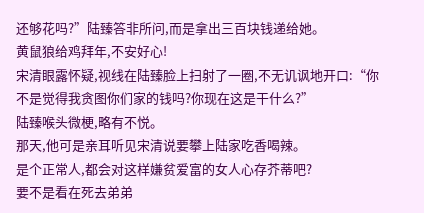还够花吗?”陆臻答非所问,而是拿出三百块钱递给她。
黄鼠狼给鸡拜年,不安好心!
宋清眼露怀疑,视线在陆臻脸上扫射了一圈,不无讥讽地开口:“你不是觉得我贪图你们家的钱吗?你现在这是干什么?”
陆臻喉头微梗,略有不悦。
那天,他可是亲耳听见宋清说要攀上陆家吃香喝辣。
是个正常人,都会对这样嫌贫爱富的女人心存芥蒂吧?
要不是看在死去弟弟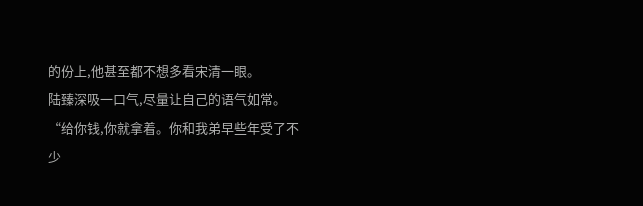的份上,他甚至都不想多看宋清一眼。
陆臻深吸一口气,尽量让自己的语气如常。
“给你钱,你就拿着。你和我弟早些年受了不少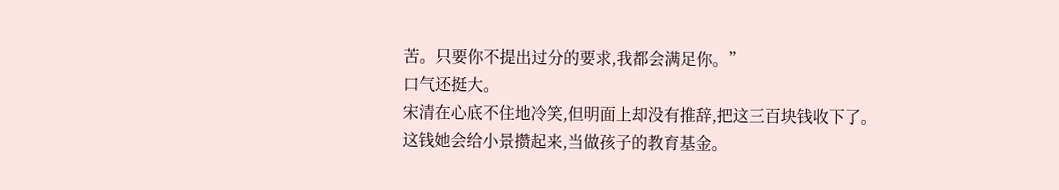苦。只要你不提出过分的要求,我都会满足你。”
口气还挺大。
宋清在心底不住地冷笑,但明面上却没有推辞,把这三百块钱收下了。
这钱她会给小景攒起来,当做孩子的教育基金。